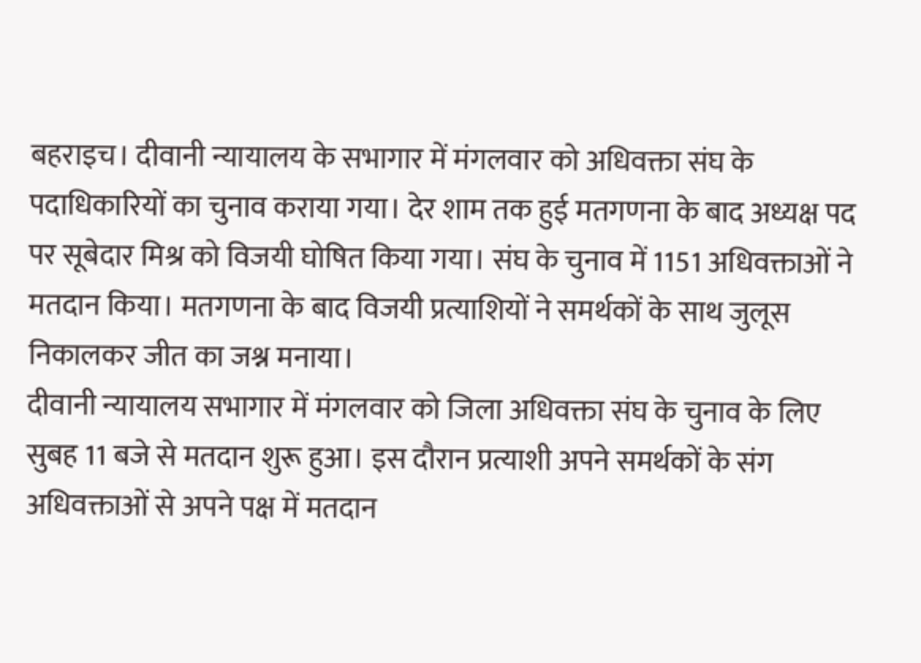बहराइच। दीवानी न्यायालय के सभागार में मंगलवार को अधिवक्ता संघ के पदाधिकारियों का चुनाव कराया गया। देर शाम तक हुई मतगणना के बाद अध्यक्ष पद पर सूबेदार मिश्र को विजयी घोषित किया गया। संघ के चुनाव में 1151 अधिवक्ताओं ने मतदान किया। मतगणना के बाद विजयी प्रत्याशियों ने समर्थकों के साथ जुलूस निकालकर जीत का जश्न मनाया।
दीवानी न्यायालय सभागार में मंगलवार को जिला अधिवक्ता संघ के चुनाव के लिए सुबह 11 बजे से मतदान शुरू हुआ। इस दौरान प्रत्याशी अपने समर्थकों के संग अधिवक्ताओं से अपने पक्ष में मतदान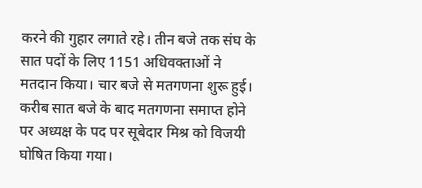करने की गुहार लगाते रहे। तीन बजे तक संघ के सात पदों के लिए 1151 अधिवक्ताओं ने मतदान किया। चार बजे से मतगणना शुरू हुई।
करीब सात बजे के बाद मतगणना समाप्त होने पर अध्यक्ष के पद पर सूबेदार मिश्र को विजयी घोषित किया गया।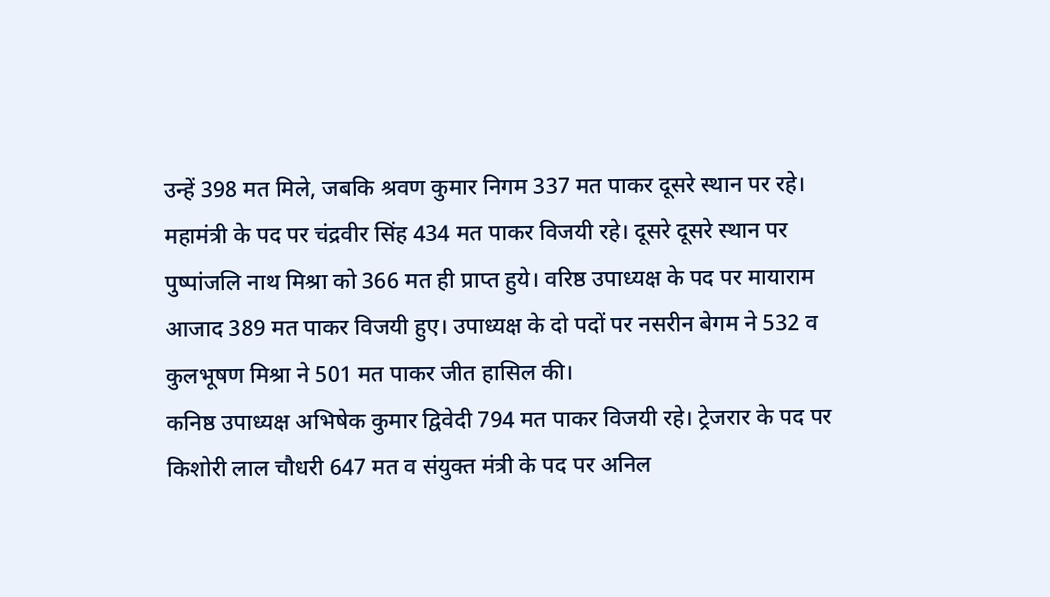उन्हें 398 मत मिले, जबकि श्रवण कुमार निगम 337 मत पाकर दूसरे स्थान पर रहे। महामंत्री के पद पर चंद्रवीर सिंह 434 मत पाकर विजयी रहे। दूसरे दूसरे स्थान पर पुष्पांजलि नाथ मिश्रा को 366 मत ही प्राप्त हुये। वरिष्ठ उपाध्यक्ष के पद पर मायाराम आजाद 389 मत पाकर विजयी हुए। उपाध्यक्ष के दो पदों पर नसरीन बेगम ने 532 व कुलभूषण मिश्रा ने 501 मत पाकर जीत हासिल की।
कनिष्ठ उपाध्यक्ष अभिषेक कुमार द्विवेदी 794 मत पाकर विजयी रहे। ट्रेजरार के पद पर किशोरी लाल चौधरी 647 मत व संयुक्त मंत्री के पद पर अनिल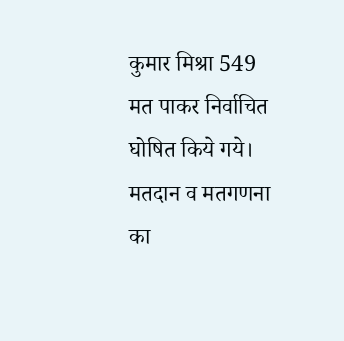कुमार मिश्रा 549 मत पाकर निर्वाचित घोषित किये गये। मतदान व मतगणना का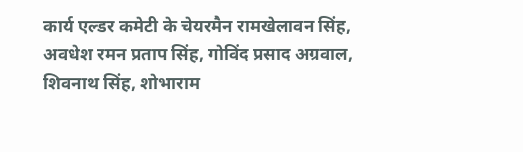कार्य एल्डर कमेटी के चेयरमैन रामखेलावन सिंह, अवधेश रमन प्रताप सिंह, गोविंद प्रसाद अग्रवाल, शिवनाथ सिंह, शोभाराम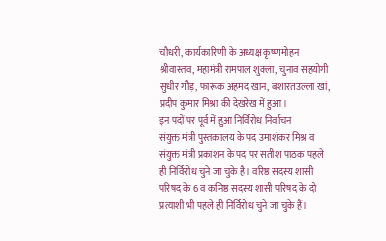चौधरी, कार्यकारिणी के अध्यक्ष कृष्णमोहन श्रीवास्तव, महामंत्री रामपाल शुक्ला, चुनाव सहयोगी सुधीर गौड़, फारूक अहमद खान, बशारतउल्ला खां, प्रदीप कुमार मिश्रा की देखरेख में हुआ।
इन पदों पर पूर्व में हुआ निर्विरोध निर्वाचन
संयुक्त मंत्री पुस्तकालय के पद उमाशंकर मिश्र व संयुक्त मंत्री प्रकाशन के पद पर सतीश पाठक पहले ही निर्विरोध चुने जा चुके है। वरिष्ठ सदस्य शासी परिषद के 6 व कनिष्ठ सदस्य शासी परिषद के दो प्रत्याशी भी पहले ही निर्विरोध चुने जा चुके हैं।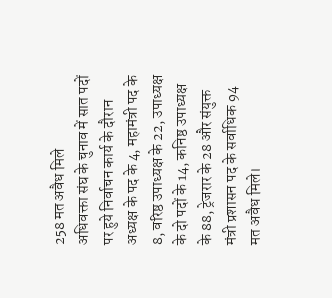258 मत अवैध मिले
अधिवक्ता संघ के चुनाव में सात पदों पर हुये निर्वाचन कार्य के दौरान अध्यक्ष के पद के 4, महामंत्री पद के 8, वरिष्ठ उपाध्यक्ष के 22, उपाध्यक्ष के दो पदों के 14, कनिष्ठ उपाध्यक्ष के 88, ट्रेजरार के 28 और संयुक्त मंत्री प्रशासन पद के सर्वाधिक 94 मत अवैध मिले।